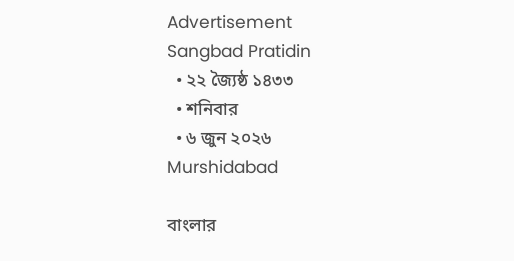Advertisement
Sangbad Pratidin
  • ২২ জ্যৈষ্ঠ ১৪৩৩
  • শনিবার
  • ৬ জুন ২০২৬
Murshidabad

বাংলার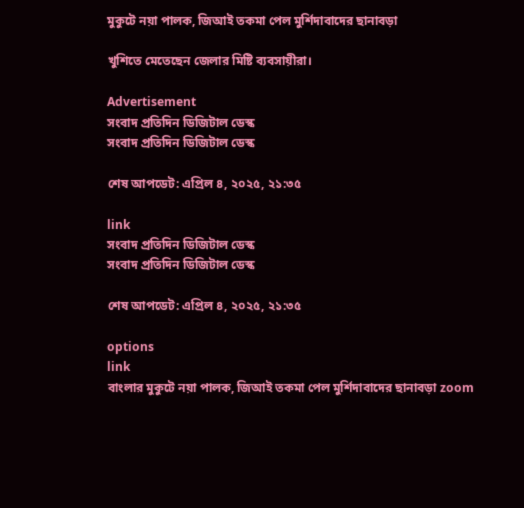মুকুটে নয়া পালক, জিআই তকমা পেল মুর্শিদাবাদের ছানাবড়া

খুশিতে মেতেছেন জেলার মিষ্টি ব্যবসায়ীরা।

Advertisement
সংবাদ প্রতিদিন ডিজিটাল ডেস্ক
সংবাদ প্রতিদিন ডিজিটাল ডেস্ক

শেষ আপডেট: এপ্রিল ৪, ২০২৫, ২১:৩৫

link
সংবাদ প্রতিদিন ডিজিটাল ডেস্ক
সংবাদ প্রতিদিন ডিজিটাল ডেস্ক

শেষ আপডেট: এপ্রিল ৪, ২০২৫, ২১:৩৫

options
link
বাংলার মুকুটে নয়া পালক, জিআই তকমা পেল মুর্শিদাবাদের ছানাবড়া zoom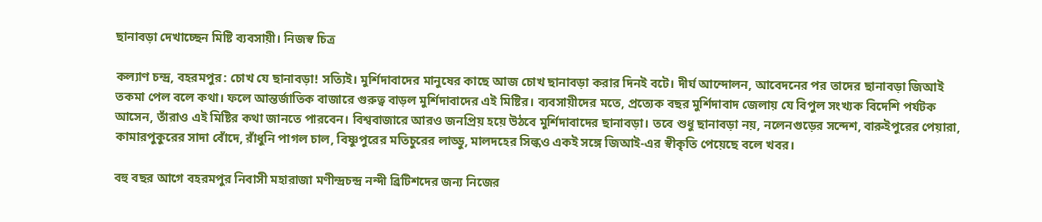ছানাবড়া দেখাচ্ছেন মিষ্টি ব্যবসায়ী। নিজস্ব চিত্র

কল্যাণ চন্দ্র, বহরমপুর: চোখ যে ছানাবড়া! সত্যিই। মুর্শিদাবাদের মানুষের কাছে আজ চোখ ছানাবড়া করার দিনই বটে। দীর্ঘ আন্দোলন, আবেদনের পর তাদের ছানাবড়া জিআই তকমা পেল বলে কথা। ফলে আন্তর্জাতিক বাজারে গুরুত্ব বাড়ল মুর্শিদাবাদের এই মিষ্টির। ব‌্যবসায়ীদের মতে, প্রত্যেক বছর মুর্শিদাবাদ জেলায় যে বিপুল সংখ্যক বিদেশি পর্যটক আসেন, তাঁরাও এই মিষ্টির কথা জানতে পারবেন। বিশ্ববাজারে আরও জনপ্রিয় হয়ে উঠবে মুর্শিদাবাদের ছানাবড়া। তবে শুধু ছানাবড়া নয়, নলেনগুড়ের সন্দেশ, বারুইপুরের পেয়ারা, কামারপুকুরের সাদা বোঁদে, রাঁধুনি পাগল চাল, বিষ্ণুপুরের মতিচুরের লাড্ডু, মালদহের সিল্কও একই সঙ্গে জিআই-এর স্বীকৃতি পেয়েছে বলে খবর।

বহু বছর আগে বহরমপুর নিবাসী মহারাজা মণীন্দ্রচন্দ্র নন্দী ব্রিটিশদের জন্য নিজের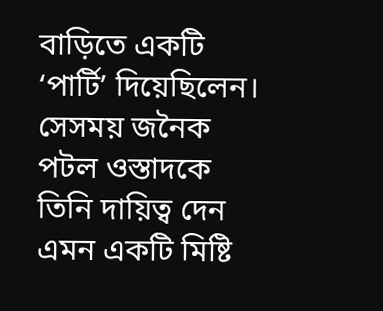বাড়িতে একটি ‘পার্টি’ দিয়েছিলেন। সেসময় জনৈক পটল ওস্তাদকে তিনি দায়িত্ব দেন এমন একটি মিষ্টি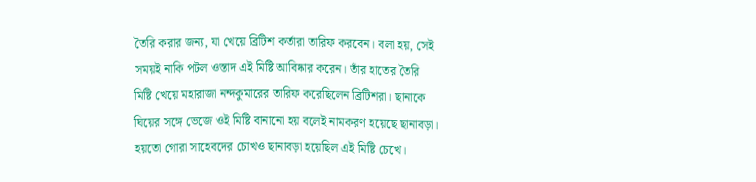তৈরি করার জন্য, যা খেয়ে ব্রিটিশ কর্তারা তারিফ করবেন। বলা হয়, সেই সময়ই নাকি পটল ওস্তাদ এই মিষ্টি আবিষ্কার করেন। তাঁর হাতের তৈরি মিষ্টি খেয়ে মহারাজা নন্দকুমারের তারিফ করেছিলেন ব্রিটিশরা। ছানাকে ঘিয়ের সঙ্গে ভেজে ওই মিষ্টি বানানো হয় বলেই নামকরণ হয়েছে ছানাবড়া। হয়তো গোরা সাহেবদের চোখও ছানাবড়া হয়েছিল এই মিষ্টি চেখে।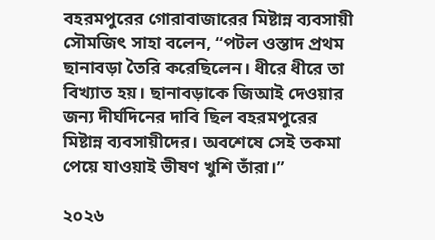বহরমপুরের গোরাবাজারের মিষ্টান্ন ব্যবসায়ী সৌমজিৎ সাহা বলেন, “পটল ওস্তাদ প্রথম ছানাবড়া তৈরি করেছিলেন। ধীরে ধীরে তা বিখ্যাত হয়। ছানাবড়াকে জিআই দেওয়ার জন‌্য দীর্ঘদিনের দাবি ছিল বহরমপুরের মিষ্টান্ন ব্যবসায়ীদের। অবশেষে সেই তকমা পেয়ে যাওয়াই ভীষণ খুশি তাঁরা।”

২০২৬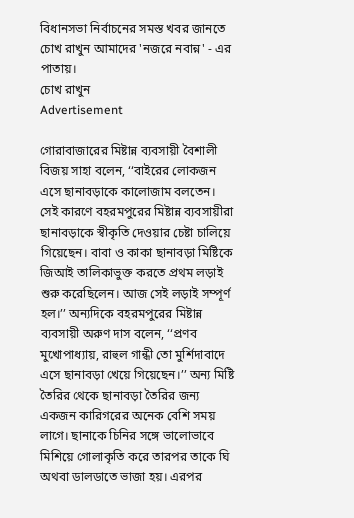বিধানসভা নির্বাচনের সমস্ত খবর জানতে চোখ রাখুন আমাদের 'নজরে নবান্ন' - এর পাতায়।
চোখ রাখুন
Advertisement

গোরাবাজারের মিষ্টান্ন ব্যবসায়ী বৈশালী বিজয় সাহা বলেন, ‘‘বাইরের লোকজন এসে ছানাবড়াকে কালোজাম বলতেন। সেই কারণে বহরমপুরের মিষ্টান্ন ব্যবসায়ীরা ছানাবড়াকে স্বীকৃতি দেওয়ার চেষ্টা চালিয়ে গিয়েছেন। বাবা ও কাকা ছানাবড়া মিষ্টিকে জিআই তালিকাভুক্ত করতে প্রথম লড়াই শুরু করেছিলেন। আজ সেই লড়াই সম্পূর্ণ হল।’’ অন্যদিকে বহরমপুরের মিষ্টান্ন ব্যবসায়ী অরুণ দাস বলেন, ‘‘প্রণব মুখোপাধ‌্যায়, রাহুল গান্ধী তো মুর্শিদাবাদে এসে ছানাবড়া খেয়ে গিয়েছেন।’’ অন্য মিষ্টি তৈরির থেকে ছানাবড়া তৈরির জন্য একজন কারিগরের অনেক বেশি সময় লাগে। ছানাকে চিনির সঙ্গে ভালোভাবে মিশিয়ে গোলাকৃতি করে তারপর তাকে ঘি অথবা ডালডাতে ভাজা হয়। এরপর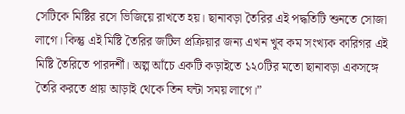সেটিকে মিষ্টির রসে ভিজিয়ে রাখতে হয়। ছানাবড়া তৈরির এই পদ্ধতিটি শুনতে সোজা লাগে। কিন্তু এই মিষ্টি তৈরির জটিল প্রক্রিয়ার জন্য এখন খুব কম সংখ্যক কারিগর এই মিষ্টি তৈরিতে পারদর্শী। অল্প আঁচে একটি কড়াইতে ১২০টির মতো ছানাবড়া একসঙ্গে তৈরি করতে প্রায় আড়াই থেকে তিন ঘন্টা সময় লাগে।”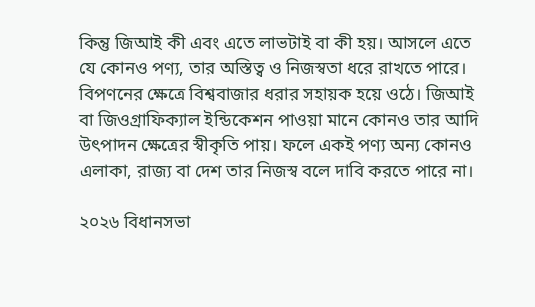কিন্তু জিআই কী এবং এতে লাভটাই বা কী হয়। আসলে এতে যে কোনও পণ‌্য, তার অস্তিত্ব ও নিজস্বতা ধরে রাখতে পারে। বিপণনের ক্ষেত্রে বিশ্ববাজার ধরার সহায়ক হয়ে ওঠে। জিআই বা জিওগ্রাফিক্যাল ইন্ডিকেশন পাওয়া মানে কোনও তার আদি উৎপাদন ক্ষেত্রের স্বীকৃতি পায়। ফলে একই পণ‌্য অন‌্য কোনও এলাকা, রাজ‌্য বা দেশ তার নিজস্ব বলে দাবি করতে পারে না।

২০২৬ বিধানসভা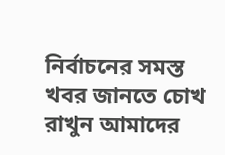নির্বাচনের সমস্ত খবর জানতে চোখ রাখুন আমাদের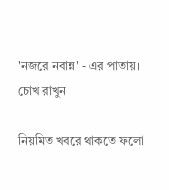'নজরে নবান্ন' - এর পাতায়।
চোখ রাখুন

নিয়মিত খবরে থাকতে ফলো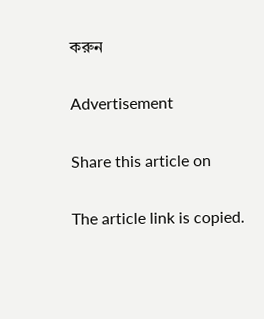করুন

Advertisement

Share this article on

The article link is copied.